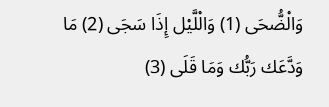وَالْضُّحَى (1) وَالْلَّيْل إِذَا سَجَى (2) مَا وَدَّعَك رَبُّك وَمَا قَلَى (3)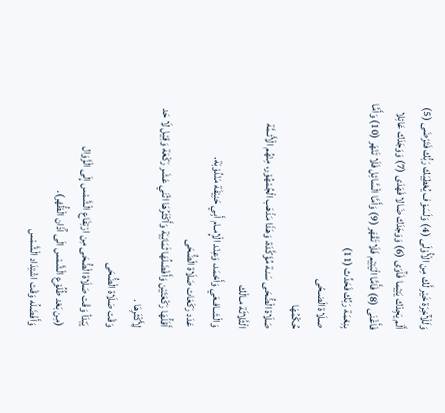وَلَلْآَخِرَة خَيْر لَّك مِن الْأُوْلَى (4) وَلَسَوْف يُعْطِيَك رَبُّك فَتَرْضَى (5) أَلَم يَجِدْك يَتِيْما فَآَوَى (6) وَوَجَدَك ضَالا فَهَدَى (7) وَوَجَدَك عَائِلا فَأَغْنَى (8) فَأَمَّا الْيَتِيْم فَلَا تَقْهَر (9) وَأَمَّا الْسَّائِل فَلَا تَنْهَر (10) وَأَمَّا بِنِعْمَة رَبِّك فَحَدِّث (11)
صـلَاة الَضـحّى
حُكْمُهَا
صَلَاة الْضُّحَى سَنـة مُؤَكَّدَة، وَهَذَا مَذْهَب الْجُمْهُوْر، مِنْهُم الْأَئـمَّة الْثَّلاثَة مـالْك
وَالْشـافـعَي وَأَحْمَد، وَعِنْد الْإِمـام أَبِي حَنِيْفَة مَنْدُوْبَة.
عَدَد رَكَعَات صَلَاة الْضُّحَى
أَقَلُّهَا رَكْعَتَيْن وَأَفْضَلُهَا ثَمَانِيَة وَأَكْثَرُهَا اثْنَي عَشَر رَكْعَة وَقِيْل لَا حَد لِأَكْثَرِهَا .
وَقْت صَلَاة الْضُّحَى
يَبْدَأ وَقْت صَلَاة الْضُّحَى مِن ارْتِفَاع الْشَّمْس إِلَى الْزَّوَال
(مِن بَعْد طُلُوْع الْشَّمْس الَى آَذَان الْظُّهْر).
وَأَفْضَلُه وَقْت اشْتِدَاد الْشَّمْس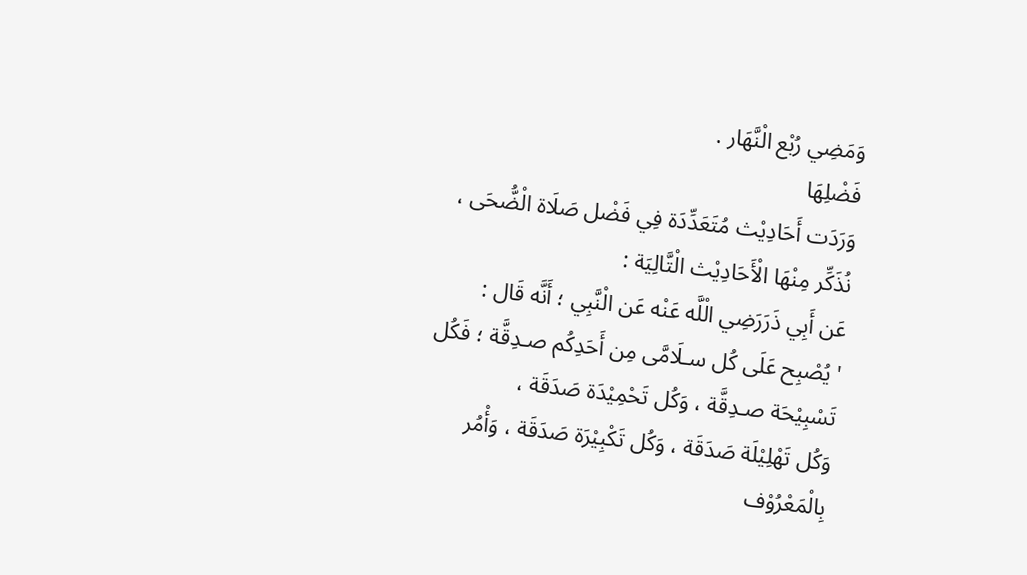وَمَضِي رُبْع الْنَّهَار .
فَضْلِهَا
وَرَدَت أَحَادِيْث مُتَعَدِّدَة فِي فَضْل صَلَاة الْضُّحَى ، نُذَكِّر مِنْهَا الْأَحَادِيْث الْتَّالِيَة :
عَن أَبِي ذَرَرَضِي الْلَّه عَنْه عَن الْنَّبِي ؛ أَنَّه قَال :
' يُصْبِح عَلَى كُل سـلَامَّى مِن أَحَدِكُم صـدِقَّة ؛ فَكُل تَسْبِيْحَة صـدِقَّة ، وَكُل تَحْمِيْدَة صَدَقَة ،
وَكُل تَهْلِيْلَة صَدَقَة ، وَكُل تَكْبِيْرَة صَدَقَة ، وَأْمُر بِالْمَعْرُوْف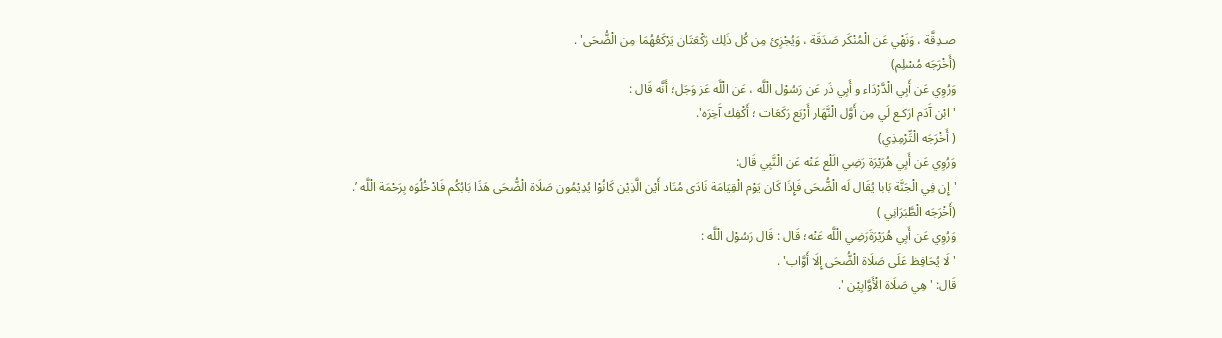صـدِقَّة ، وَنَهْي عَن الْمُنْكَر صَدَقَة ، وَيُجْزِئ مِن كُل ذَلِك رَكْعَتَان يَرْكَعُهُمَا مِن الْضُّحَى' .
(أَخْرَجَه مُسْلِم)
وَرُوِي عَن أَبِي الْدَّرْدَاء و أَبِي ذَر عَن رَسُوْل الْلَّه ، عَن الْلَّه عَز وَجَل؛ أَنَّه قَال :
' ابْن آَدَم ارَكـع لَي مِن أَوَّل الْنَّهَار أَرْبَع رَكَعَات ؛ أَكْفِك آَخِرَه'.
( أَخْرَجَه الْتِّرْمِذِي)
وَرُوِي عَن أَبِي هُرَيْرَة رَضِي الَلْع عَنْه عَن الْنَّبِي قَال:
'إِن فِي الْجَنَّة بَابا يُقَال لَه الْضُّحَى فَإِذَا كَان يَوْم الْقِيَامَة نَادَى مُنَاد أَيْن الَّذِيْن كَانُوْا يُدِيْمُون صَلَاة الْضُّحَى هَذَا بَابُكُم فَادْخُلُوَه بِرَحْمَة الْلَّه ’.
(أَخْرَجَه الْطَّبَرَانِي )
وَرُوِي عَن أَبِي هُرَيْرَةَرَضِي الْلَّه عَنْه؛ قَال : قَال رَسُوْل الْلَّه :
' لَا يُحَافِظ عَلَى صَلَاة الْضُّحَى إِلَا أَوَّاب' .
قَال: ' هِي صَلَاة الْأَوَّابِيْن '.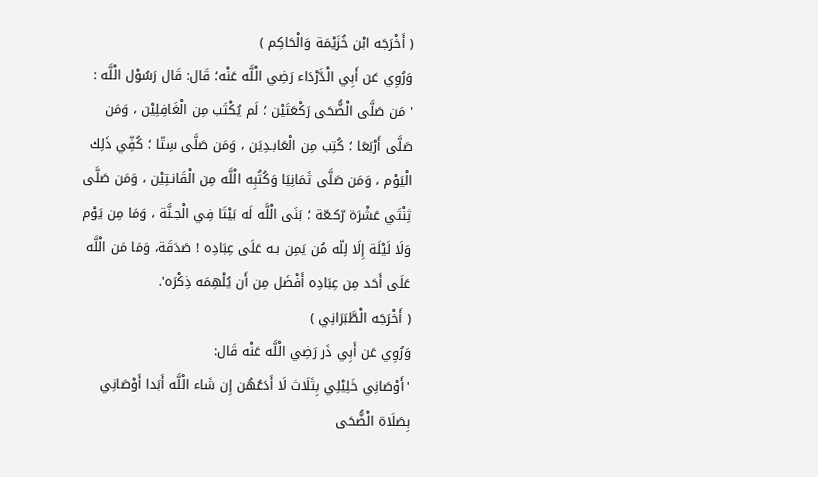( أَخْرَجَه ابْن خُزَيْمَة وَالْحَاكِم )
وَرُوِي عَن أَبِي الْدَّرْدَاء رَضِي الْلَّه عَنْه؛ قَال: قَال رَسُوْل الْلَّه :
' مَن صَلَّى الْضُّحَى رَكْعَتَيْن ؛ لَم يُكْتَب مِن الْغَافِلِيْن ، وَمَن صَلَّى أَرْبَعَا ؛ كُتِب مِن الْعَابـدِيَن ، وَمَن صَلَّى سِتّا ؛ كُفِّي ذَلِك الْيَوْم ، وَمَن صَلَّى ثَمَانِيَا وَكُتُبِه الْلَّه مِن الْقَانـتِيْن ، وَمَن صَلَّى ثِنْتَي عَشْرَة رّكـعّة ؛ بَنَى الْلَّه لَه بَيْتَا فِي الْجـنَّة ، وَمَا مِن يَوْم وَلَا لَيْلَة إِلَا لِلّه مُن يَمِن بـه عَلَى عِبَادِه ! صَدَقَة، وَمَا مَن الْلَّه عَلَى أَحَد مِن عِبَادِه أَفْضَل مِن أَن يُلْهِمَه ذِكْرَه'.
( أَخْرَجَه الْطَّبَرَانِي )
وَرُوِي عَن أَبِي ذَر رَضِي الْلَّه عَنْه قَال:
'أَوْصَانِي خَلِيْلِي بِثَلَاث لَا أَدَعُهُن إِن شَاء الْلَّه أَبَدا أَوْصَانِي بِصَلَاة الْضُّحَى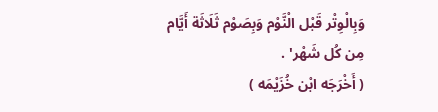وَبِالْوِتْر قَبْل الْنَّوْم وَبِصَوْم ثَلَاثَة أَيَّام مِن كُل شَهْر' .
( أَخْرَجَه ابْن خُزَيْمَه )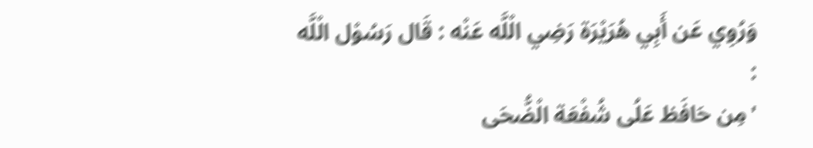وَرُوِي عَن أَبِي هُرَيْرَة رَضِي الْلَّه عَنْه : قَال رَسُوْل الْلَّه :
'مِن حَافَظ عَلُى شُفْعَة الْضُّحَى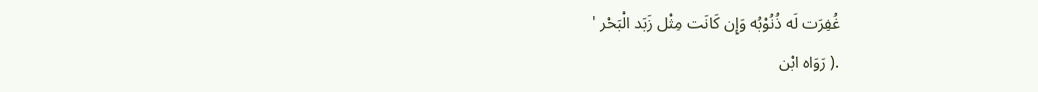غُفِرَت لَه ذُنُوْبُه وَإِن كَانَت مِثْل زَبَد الْبَحْر '
.( رَوَاه ابْن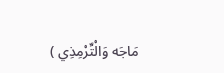مَاجَه وَالْتِّرْمِذِي )